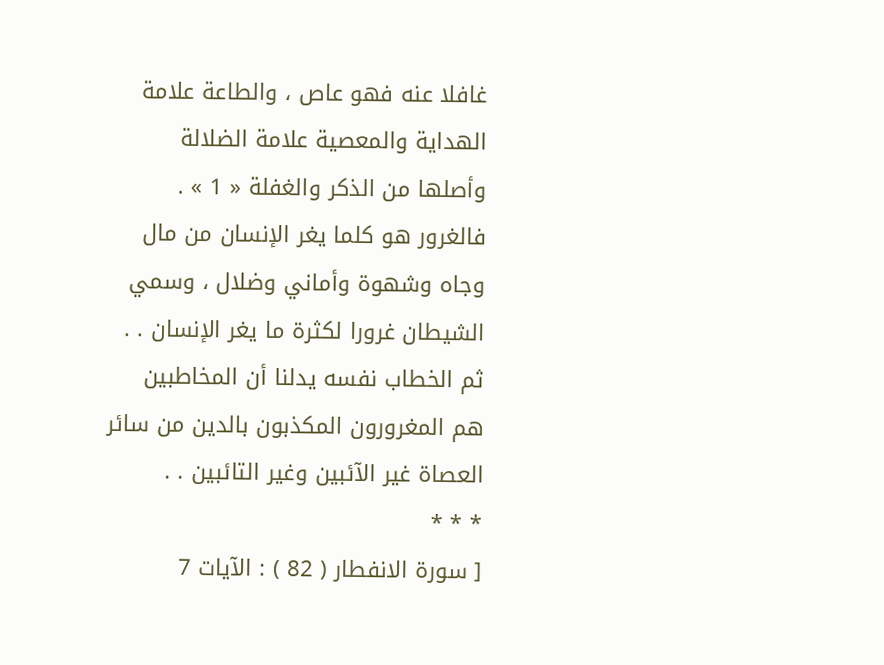غافلا عنه فهو عاص ، والطاعة علامة الهداية والمعصية علامة الضلالة وأصلها من الذكر والغفلة « 1 » .
فالغرور هو كلما يغر الإنسان من مال وجاه وشهوة وأماني وضلال ، وسمي الشيطان غرورا لكثرة ما يغر الإنسان . .
ثم الخطاب نفسه يدلنا أن المخاطبين هم المغرورون المكذبون بالدين من سائر العصاة غير الآئبين وغير التائبين . .
* * *
[ سورة الانفطار ( 82 ) : الآيات 7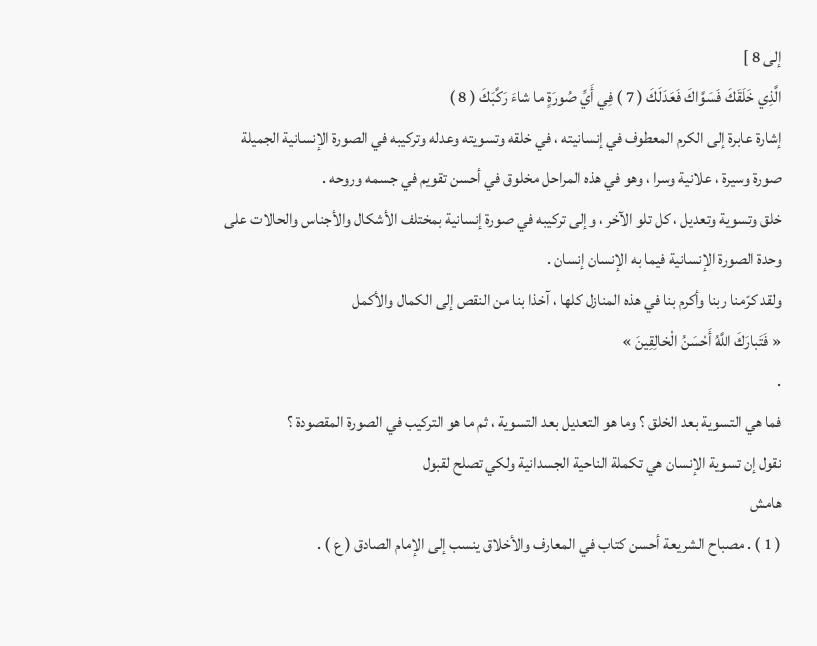إلى 8 ]
الَّذِي خَلَقَكَ فَسَوَّاكَ فَعَدَلَكَ ( 7 ) فِي أَيِّ صُورَةٍ ما شاءَ رَكَّبَكَ ( 8 )
إشارة عابرة إلى الكرم المعطوف في إنسانيته ، في خلقه وتسويته وعدله وتركيبه في الصورة الإنسانية الجميلة صورة وسيرة ، علانية وسرا ، وهو في هذه المراحل مخلوق في أحسن تقويم في جسمه وروحه .
خلق وتسوية وتعديل ، كل تلو الآخر ، وإلى تركيبه في صورة إنسانية بمختلف الأشكال والأجناس والحالات على وحدة الصورة الإنسانية فيما به الإنسان إنسان .
ولقد كرّمنا ربنا وأكرم بنا في هذه المنازل كلها ، آخذا بنا من النقص إلى الكمال والأكمل
« فَتَبارَكَ اللَّهُ أَحْسَنُ الْخالِقِينَ »
.
فما هي التسوية بعد الخلق ؟ وما هو التعديل بعد التسوية ، ثم ما هو التركيب في الصورة المقصودة ؟
نقول إن تسوية الإنسان هي تكملة الناحية الجسدانية ولكي تصلح لقبول
هامش
( 1 ) . مصباح الشريعة أحسن كتاب في المعارف والأخلاق ينسب إلى الإمام الصادق ( ع ) .